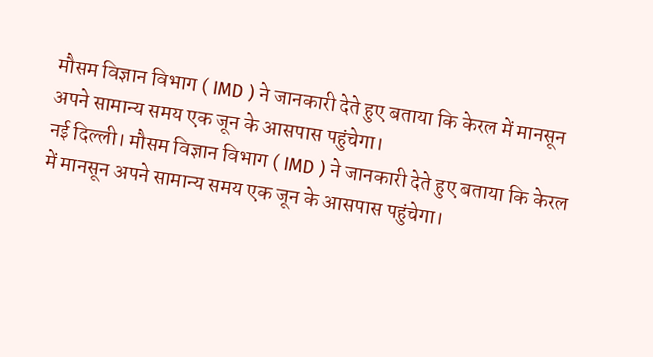मौसम विज्ञान विभाग ( IMD ) ने जानकारी देते हुए बताया कि केरल में मानसून अपने सामान्य समय एक जून के आसपास पहुंचेगा।
नई दिल्ली। मौसम विज्ञान विभाग ( IMD ) ने जानकारी देते हुए बताया कि केरल में मानसून अपने सामान्य समय एक जून के आसपास पहुंचेगा।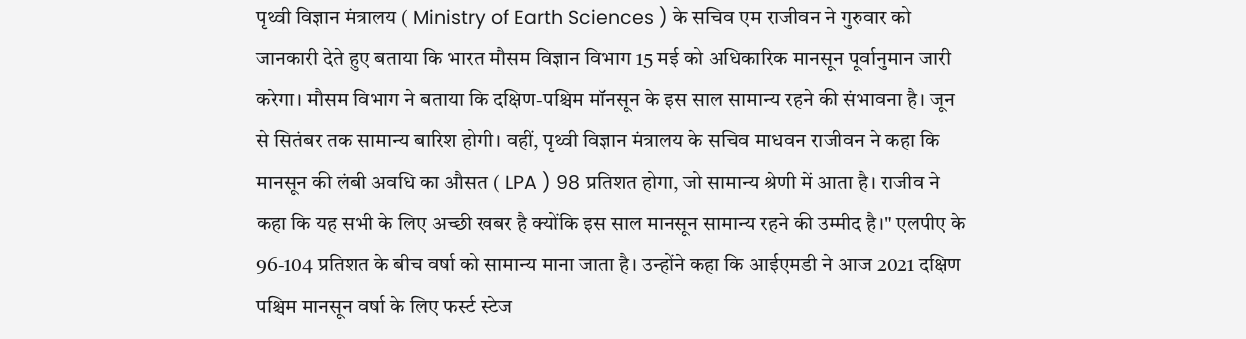पृथ्वी विज्ञान मंत्रालय ( Ministry of Earth Sciences ) के सचिव एम राजीवन ने गुरुवार को जानकारी देते हुए बताया कि भारत मौसम विज्ञान विभाग 15 मई को अधिकारिक मानसून पूर्वानुमान जारी करेगा। मौसम विभाग ने बताया कि दक्षिण-पश्चिम मॉनसून के इस साल सामान्य रहने की संभावना है। जून से सितंबर तक सामान्य बारिश होगी। वहीं, पृथ्वी विज्ञान मंत्रालय के सचिव माधवन राजीवन ने कहा कि मानसून की लंबी अवधि का औसत ( LPA ) 98 प्रतिशत होगा, जो सामान्य श्रेणी में आता है। राजीव ने कहा कि यह सभी के लिए अच्छी खबर है क्योंकि इस साल मानसून सामान्य रहने की उम्मीद है।" एलपीए के 96-104 प्रतिशत के बीच वर्षा को सामान्य माना जाता है। उन्होंने कहा कि आईएमडी ने आज 2021 दक्षिण पश्चिम मानसून वर्षा के लिए फर्स्ट स्टेज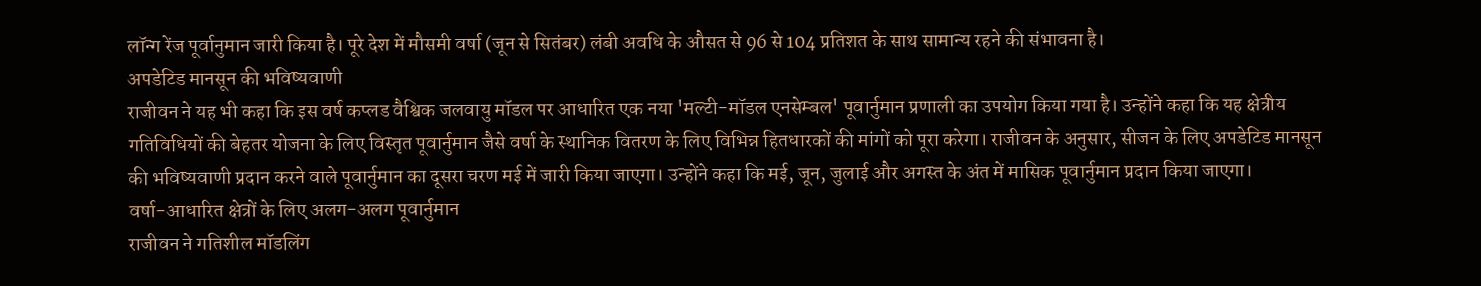लॉन्ग रेंज पूर्वानुमान जारी किया है। पूरे देश में मौसमी वर्षा (जून से सितंबर) लंबी अवधि के औसत से 96 से 104 प्रतिशत के साथ सामान्य रहने की संभावना है।
अपडेटिड मानसून की भविष्यवाणी
राजीवन ने यह भी कहा कि इस वर्ष कप्लड वैश्विक जलवायु मॉडल पर आधारित एक नया 'मल्टी-मॉडल एनसेम्बल' पूवार्नुमान प्रणाली का उपयोग किया गया है। उन्होंने कहा कि यह क्षेत्रीय गतिविधियों की बेहतर योजना के लिए विस्तृत पूवार्नुमान जैसे वर्षा के स्थानिक वितरण के लिए विभिन्न हितधारकों की मांगों को पूरा करेगा। राजीवन के अनुसार, सीजन के लिए अपडेटिड मानसून की भविष्यवाणी प्रदान करने वाले पूवार्नुमान का दूसरा चरण मई में जारी किया जाएगा। उन्होंने कहा कि मई, जून, जुलाई और अगस्त के अंत में मासिक पूवार्नुमान प्रदान किया जाएगा।
वर्षा-आधारित क्षेत्रों के लिए अलग-अलग पूवार्नुमान
राजीवन ने गतिशील मॉडलिंग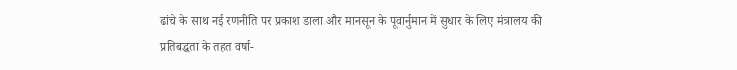ढांचे के साथ नई रणनीति पर प्रकाश डाला और मानसून के पूवार्नुमान में सुधार के लिए मंत्रालय की प्रतिबद्धता के तहत वर्षा-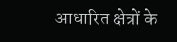आधारित क्षेत्रों के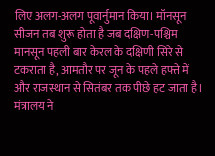लिए अलग-अलग पूवार्नुमान किया। मॉनसून सीजन तब शुरू होता है जब दक्षिण-पश्चिम मानसून पहली बार केरल के दक्षिणी सिरे से टकराता है, आमतौर पर जून के पहले हफ्ते में और राजस्थान से सितंबर तक पीछे हट जाता है। मंत्रालय ने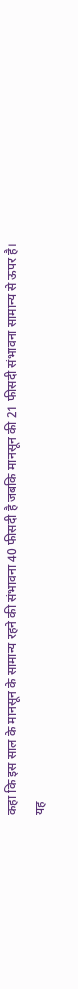कहा कि इस साल के मानसून के सामान्य रहने की संभावना 40 फीसदी है जबकि मानसून की 21 फीसदी संभावना सामान्य से ऊपर है। यह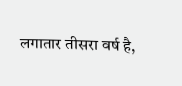लगातार तीसरा वर्ष है,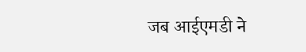जब आईएमडी ने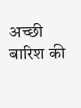अच्छी बारिश की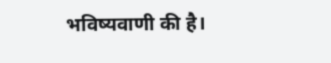भविष्यवाणी की है।